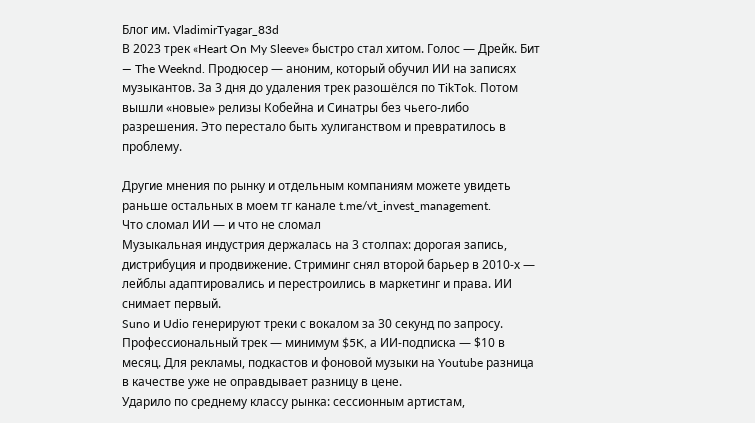Блог им. VladimirTyagar_83d
В 2023 трек «Heart On My Sleeve» быстро стал хитом. Голос — Дрейк. Бит — The Weeknd. Продюсер — аноним, который обучил ИИ на записях музыкантов. За 3 дня до удаления трек разошёлся по TikTok. Потом вышли «новые» релизы Кобейна и Синатры без чьего-либо разрешения. Это перестало быть хулиганством и превратилось в проблему.

Другие мнения по рынку и отдельным компаниям можете увидеть раньше остальных в моем тг канале t.me/vt_invest_management.
Что сломал ИИ — и что не сломал
Музыкальная индустрия держалась на 3 столпах: дорогая запись, дистрибуция и продвижение. Стриминг снял второй барьер в 2010-х — лейблы адаптировались и перестроились в маркетинг и права. ИИ снимает первый.
Suno и Udio генерируют треки с вокалом за 30 секунд по запросу. Профессиональный трек — минимум $5K, а ИИ-подписка — $10 в месяц. Для рекламы, подкастов и фоновой музыки на Youtube разница в качестве уже не оправдывает разницу в цене.
Ударило по среднему классу рынка: сессионным артистам,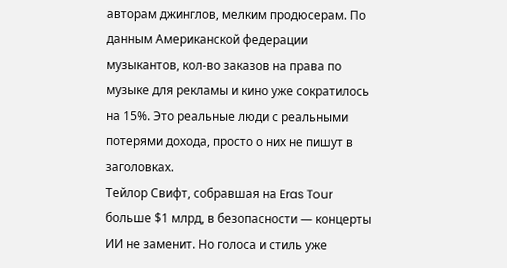авторам джинглов, мелким продюсерам. По данным Американской федерации музыкантов, кол-во заказов на права по музыке для рекламы и кино уже сократилось на 15%. Это реальные люди с реальными потерями дохода, просто о них не пишут в заголовках.
Тейлор Свифт, собравшая на Eras Tour больше $1 млрд, в безопасности — концерты ИИ не заменит. Но голоса и стиль уже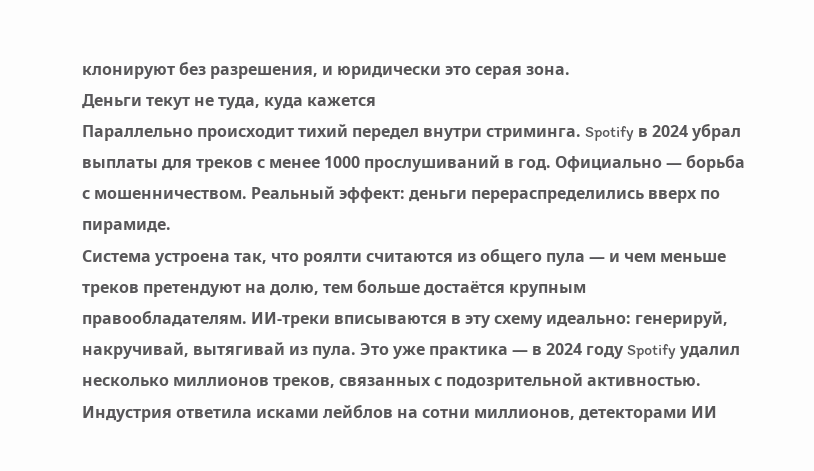клонируют без разрешения, и юридически это серая зона.
Деньги текут не туда, куда кажется
Параллельно происходит тихий передел внутри стриминга. Spotify в 2024 убрал выплаты для треков с менее 1000 прослушиваний в год. Официально — борьба с мошенничеством. Реальный эффект: деньги перераспределились вверх по пирамиде.
Система устроена так, что роялти считаются из общего пула — и чем меньше треков претендуют на долю, тем больше достаётся крупным правообладателям. ИИ-треки вписываются в эту схему идеально: генерируй, накручивай, вытягивай из пула. Это уже практика — в 2024 году Spotify удалил несколько миллионов треков, связанных с подозрительной активностью.
Индустрия ответила исками лейблов на сотни миллионов, детекторами ИИ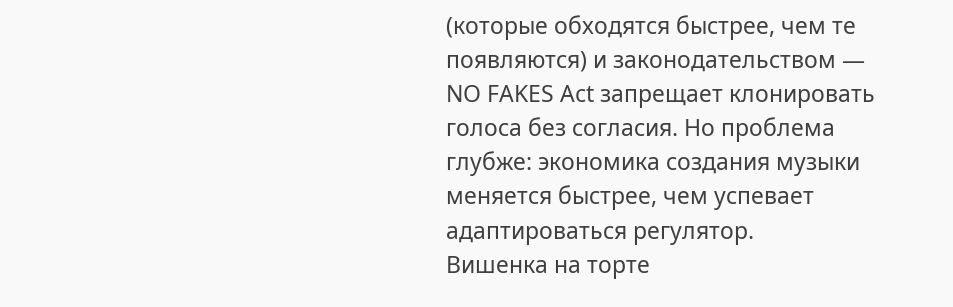(которые обходятся быстрее, чем те появляются) и законодательством — NO FAKES Act запрещает клонировать голоса без согласия. Но проблема глубже: экономика создания музыки меняется быстрее, чем успевает адаптироваться регулятор.
Вишенка на торте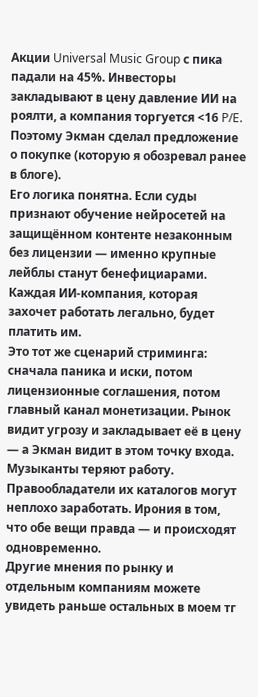Акции Universal Music Group с пика падали на 45%. Инвесторы закладывают в цену давление ИИ на роялти, а компания торгуется <16 P/E. Поэтому Экман сделал предложение о покупке (которую я обозревал ранее в блоге).
Его логика понятна. Если суды признают обучение нейросетей на защищённом контенте незаконным без лицензии — именно крупные лейблы станут бенефициарами. Каждая ИИ-компания, которая захочет работать легально, будет платить им.
Это тот же сценарий стриминга: сначала паника и иски, потом лицензионные соглашения, потом главный канал монетизации. Рынок видит угрозу и закладывает её в цену — а Экман видит в этом точку входа.
Музыканты теряют работу. Правообладатели их каталогов могут неплохо заработать. Ирония в том, что обе вещи правда — и происходят одновременно.
Другие мнения по рынку и отдельным компаниям можете увидеть раньше остальных в моем тг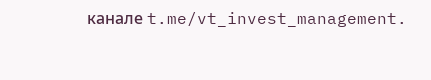канале t.me/vt_invest_management.